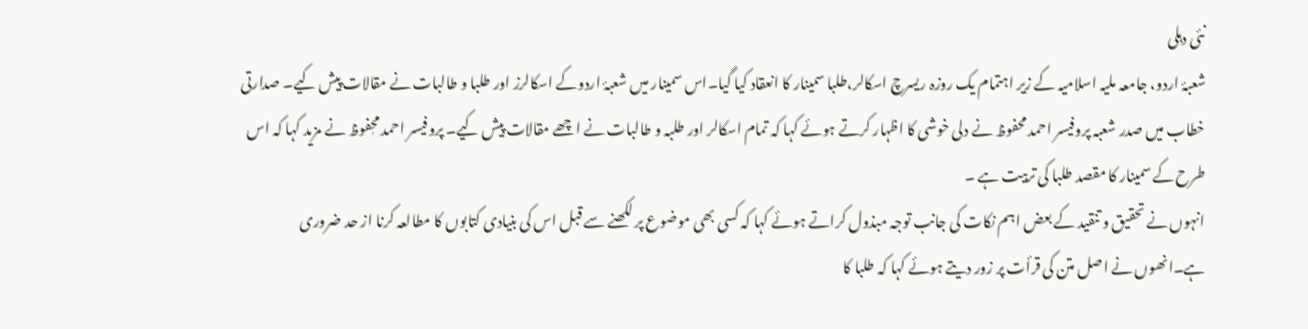نئی دہلی
شعبۂ اردو، جامعہ ملیہ اسلامیہ کے زیر اہتمام یک روزہ ریسرچ اسکالر،طلبا سمینار کا انعقاد کیا گیا۔اس سمینار میں شعبۂ اردوکے اسکالرز اور طلبا و طالبات نے مقالات پیش کیے۔ صدارتی خطاب میں صدر شعبہ پروفیسر احمد محفوظ نے دلی خوشی کا اظہار کرتے ہوئے کہا کہ تمام اسکالر اور طلبہ و طالبات نے اچھے مقالات پیش کیے۔ پروفیسر احمد محٖفوظ نے مزید کہا کہ اس طرح کے سمینار کا مقصد طلبا کی تربیت ہے ۔
انہوں نے تحقیق و تنقید کے بعض اہم نکات کی جانب توجہ مبذول کراتے ہوئے کہا کہ کسی بھی موضوع پر لکھنے سے قبل اس کی بنیادی کتابوں کا مطالعہ کرنا از حد ضروری ہے۔انھوں نے اصل متن کی قرأت پر زور دیتے ہوئے کہا کہ طلبا کا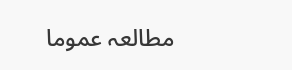مطالعہ عموما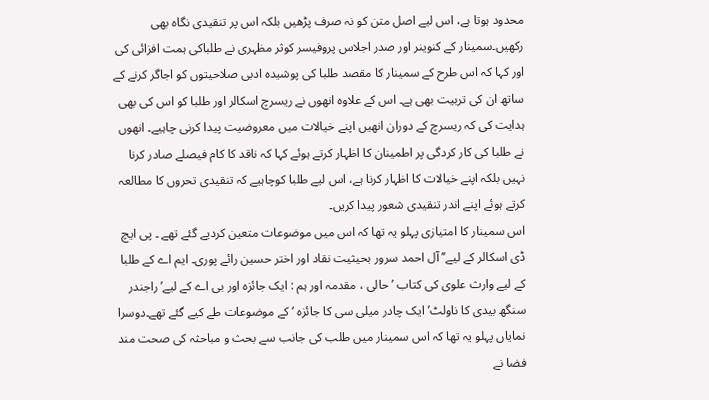محدود ہوتا ہے، اس لیے اصل متن کو نہ صرف پڑھیں بلکہ اس پر تنقیدی نگاہ بھی رکھیں۔سمینار کے کنوینر اور صدر اجلاس پروفیسر کوثر مظہری نے طلباکی ہمت افزائی کی اور کہا کہ اس طرح کے سمینار کا مقصد طلبا کی پوشیدہ ادبی صلاحیتوں کو اجاگر کرنے کے ساتھ ان کی تربیت بھی ہے۔ اس کے علاوہ انھوں نے ریسرچ اسکالر اور طلبا کو اس کی بھی ہدایت کی کہ ریسرچ کے دوران انھیں اپنے خیالات میں معروضیت پیدا کرنی چاہیے۔ انھوں نے طلبا کی کار کردگی پر اطمینان کا اظہار کرتے ہوئے کہا کہ ناقد کا کام فیصلے صادر کرنا نہیں بلکہ اپنے خیالات کا اظہار کرنا ہے، اس لیے طلبا کوچاہیے کہ تنقیدی تحروں کا مطالعہ کرتے ہوئے اپنے اندر تنقیدی شعور پیدا کریں۔
اس سمینار کا امتیازی پہلو یہ تھا کہ اس میں موضوعات متعین کردیے گئے تھے ۔ پی ایچ ڈی اسکالر کے لیے’’ آل احمد سرور بحیثیت نقاد اور اختر حسین رائے پوری۔ ایم اے کے طلبا کے لیے وارث علوی کی کتاب ’حالی ، مقدمہ اور ہم : ایک جائزہ اور بی اے کے لیے’ راجندر سنگھ بیدی کا ناولٹ’ ایک چادر میلی سی کا جائزہ ‘ کے موضوعات طے کیے گئے تھے۔دوسرا نمایاں پہلو یہ تھا کہ اس سمینار میں طلب کی جانب سے بحث و مباحثہ کی صحت مند فضا نے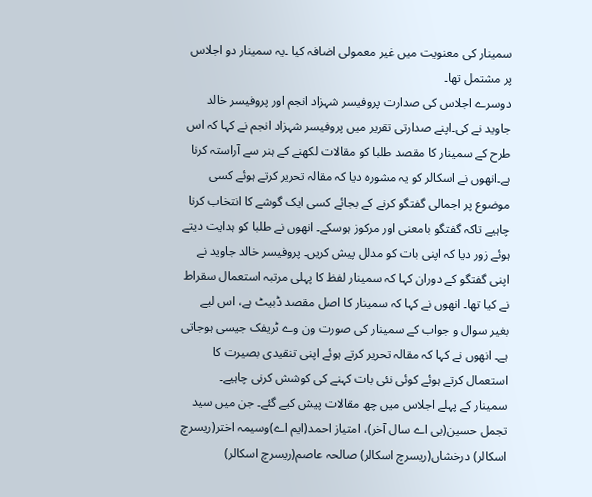سمینار کی معنویت میں غیر معمولی اضافہ کیا ۔یہ سمینار دو اجلاس پر مشتمل تھا۔
دوسرے اجلاس کی صدارت پروفیسر شہزاد انجم اور پروفیسر خالد جاوید نے کی۔اپنے صدارتی تقریر میں پروفیسر شہزاد انجم نے کہا کہ اس طرح کے سمینار کا مقصد طلبا کو مقالات لکھنے کے ہنر سے آراستہ کرنا ہے۔انھوں نے اسکالر کو یہ مشورہ دیا کہ مقالہ تحریر کرتے ہوئے کسی موضوع پر اجمالی گفتگو کرنے کے بجائے کسی ایک گوشے کا انتخاب کرنا چاہیے تاکہ گفتگو بامعنی اور مرکوز ہوسکے۔ انھوں نے طلبا کو ہدایت دیتے ہوئے زور دیا کہ اپنی بات کو مدلل پیش کریں۔ پروفیسر خالد جاوید نے اپنی گفتگو کے دوران کہا کہ سمینار لفظ کا پہلی مرتبہ استعمال سقراط نے کیا تھا۔ انھوں نے کہا کہ سمینار کا اصل مقصد ڈبیٹ ہے، اس لیے بغیر سوال و جواب کے سمینار کی صورت ون وے ٹریفک جیسی ہوجاتی ہے۔ انھوں نے کہا کہ مقالہ تحریر کرتے ہوئے اپنی تنقیدی بصیرت کا استعمال کرتے ہوئے کوئی نئی بات کہنے کی کوشش کرنی چاہیے۔
سمینار کے پہلے اجلاس میں چھ مقالات پیش کیے گئے۔ جن میں سید تجمل حسین(بی اے سال آخر)، امتیاز احمد(ایم اے)وسیمہ اختر(ریسرچ اسکالر) درخشاں(ریسرچ اسکالر) صالحہ عاصم(ریسرچ اسکالر)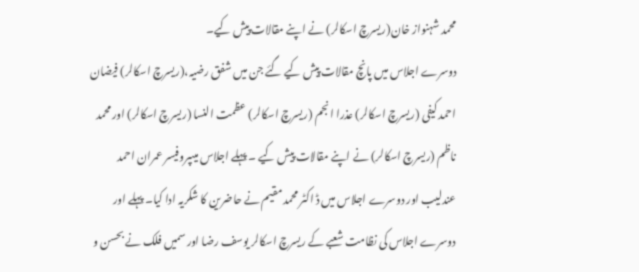محمد شہنواز خان(ریسرچ اسکالر) نے اپنے مقالات پیش کیے۔
دوسرے اجلاس میں پانچ مقالات پیش کیے گئے جن میں شفق رضیہ،(ریسرچ اسکالر) فیضان احمد کیفی (ریسرچ اسکالر) عذرا انجم (ریسرچ اسکالر) عظمت النسا (ریسرچ اسکالر) اور محمد ناظم (ریسرچ اسکالر) نے اپنے مقالات پیش کیے ۔ پہلے اجلاس میںپروفیسر عمران احمد عندلیب اور دوسرے اجلاس میں ڈ اکٹر محمد مقیم نے حاضرین کا شکریہ ادا کیا۔ پہلے اور دوسرے اجلاس کی نظامت شعبے کے ریسرچ اسکالر یوسف رضا اور سمیں فلک نے بحسن و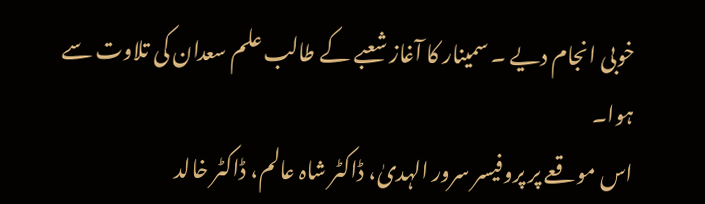خوبی انجام دیے ۔ سمینار کا آغاز شعبے کے طالب علم سعدان کی تلاوت سے ہوا۔
اس موقعے پر پروفیسر سرور الہدیٰ، ڈاکٹر شاہ عالم، ڈاکٹر خالد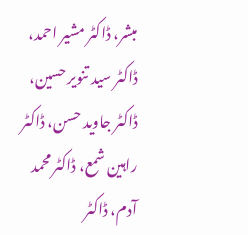مبشر، ڈاکٹر مشیر احمد، ڈاکٹر سید تنویر حسین، ڈاکٹر جاوید حسن، ڈاکٹر راہین شمع، ڈاکٹر محمد آدم، ڈاکٹر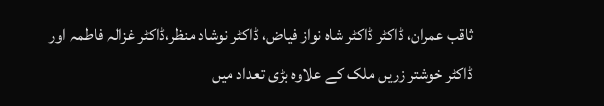ثاقب عمران، ڈاکٹر ڈاکٹر شاہ نواز فیاض، ڈاکٹر نوشاد منظر،ڈاکٹر غزالہ فاطمہ اور ڈاکٹر خوشتر زریں ملک کے علاوہ بڑی تعداد میں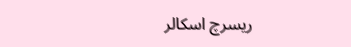ریسرچ اسکالر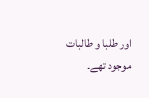اور طلبا و طالبات موجود تھے۔